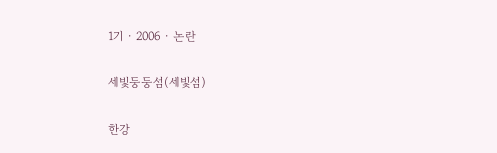1기 · 2006 · 논란

세빛둥둥섬(세빛섬)

한강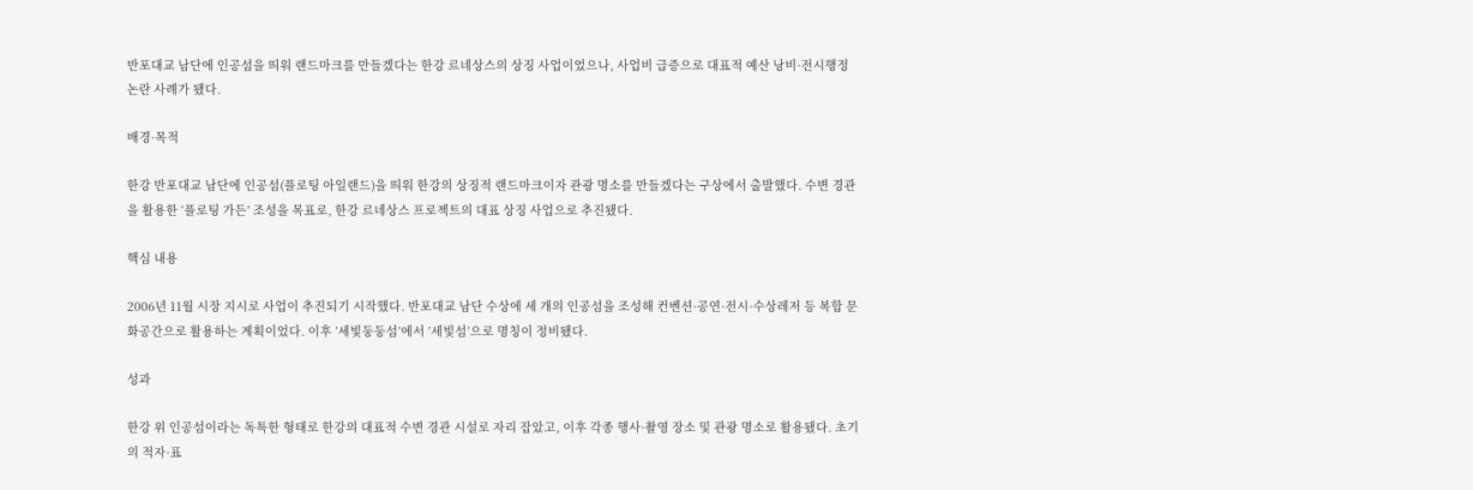반포대교 남단에 인공섬을 띄워 랜드마크를 만들겠다는 한강 르네상스의 상징 사업이었으나, 사업비 급증으로 대표적 예산 낭비·전시행정 논란 사례가 됐다.

배경·목적

한강 반포대교 남단에 인공섬(플로팅 아일랜드)을 띄워 한강의 상징적 랜드마크이자 관광 명소를 만들겠다는 구상에서 출발했다. 수변 경관을 활용한 ‘플로팅 가든’ 조성을 목표로, 한강 르네상스 프로젝트의 대표 상징 사업으로 추진됐다.

핵심 내용

2006년 11월 시장 지시로 사업이 추진되기 시작했다. 반포대교 남단 수상에 세 개의 인공섬을 조성해 컨벤션·공연·전시·수상레저 등 복합 문화공간으로 활용하는 계획이었다. 이후 ’세빛둥둥섬’에서 ’세빛섬’으로 명칭이 정비됐다.

성과

한강 위 인공섬이라는 독특한 형태로 한강의 대표적 수변 경관 시설로 자리 잡았고, 이후 각종 행사·촬영 장소 및 관광 명소로 활용됐다. 초기의 적자·표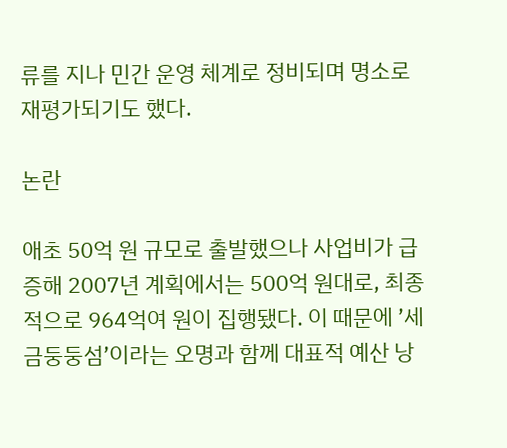류를 지나 민간 운영 체계로 정비되며 명소로 재평가되기도 했다.

논란

애초 50억 원 규모로 출발했으나 사업비가 급증해 2007년 계획에서는 500억 원대로, 최종적으로 964억여 원이 집행됐다. 이 때문에 ’세금둥둥섬’이라는 오명과 함께 대표적 예산 낭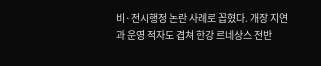비·전시행정 논란 사례로 꼽혔다. 개장 지연과 운영 적자도 겹쳐 한강 르네상스 전반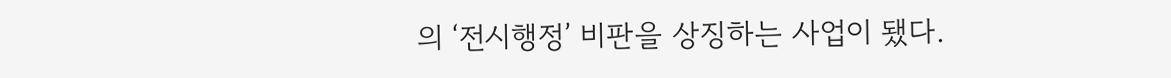의 ‘전시행정’ 비판을 상징하는 사업이 됐다.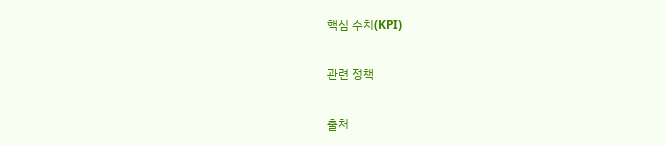핵심 수치(KPI)

관련 정책

출처